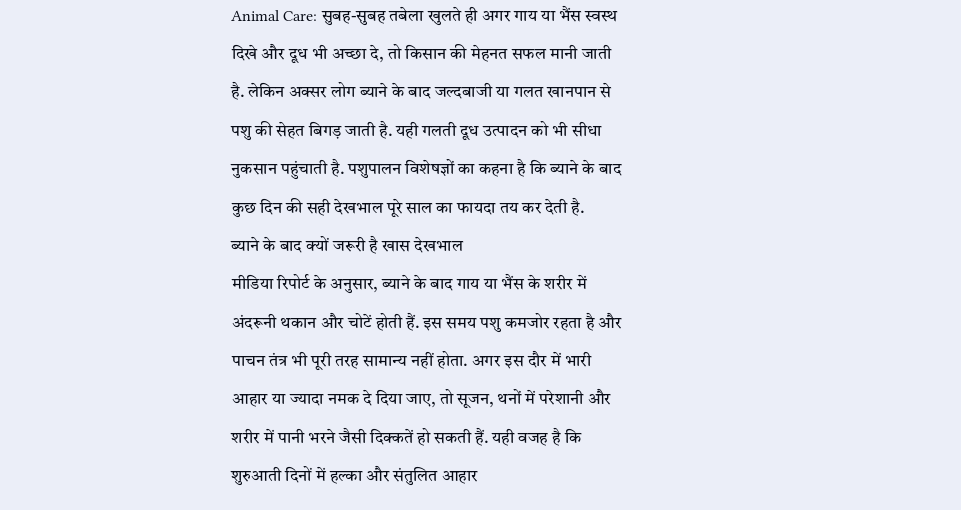Animal Care: सुबह-सुबह तबेला खुलते ही अगर गाय या भैंस स्वस्थ दिखे और दूध भी अच्छा दे, तो किसान की मेहनत सफल मानी जाती है. लेकिन अक्सर लोग ब्याने के बाद जल्दबाजी या गलत खानपान से पशु की सेहत बिगड़ जाती है. यही गलती दूध उत्पादन को भी सीधा नुकसान पहुंचाती है. पशुपालन विशेषज्ञों का कहना है कि ब्याने के बाद कुछ दिन की सही देखभाल पूरे साल का फायदा तय कर देती है.
ब्याने के बाद क्यों जरूरी है खास देखभाल
मीडिया रिपोर्ट के अनुसार, ब्याने के बाद गाय या भैंस के शरीर में अंदरूनी थकान और चोटें होती हैं. इस समय पशु कमजोर रहता है और पाचन तंत्र भी पूरी तरह सामान्य नहीं होता. अगर इस दौर में भारी आहार या ज्यादा नमक दे दिया जाए, तो सूजन, थनों में परेशानी और शरीर में पानी भरने जैसी दिक्कतें हो सकती हैं. यही वजह है कि शुरुआती दिनों में हल्का और संतुलित आहार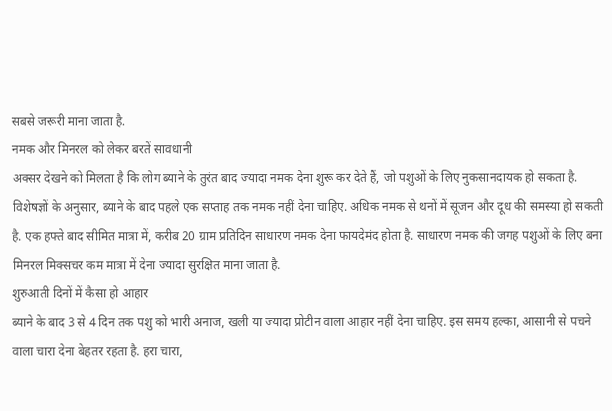सबसे जरूरी माना जाता है.
नमक और मिनरल को लेकर बरतें सावधानी
अक्सर देखने को मिलता है कि लोग ब्याने के तुरंत बाद ज्यादा नमक देना शुरू कर देते हैं, जो पशुओं के लिए नुकसानदायक हो सकता है. विशेषज्ञों के अनुसार, ब्याने के बाद पहले एक सप्ताह तक नमक नहीं देना चाहिए. अधिक नमक से थनों में सूजन और दूध की समस्या हो सकती है. एक हफ्ते बाद सीमित मात्रा में, करीब 20 ग्राम प्रतिदिन साधारण नमक देना फायदेमंद होता है. साधारण नमक की जगह पशुओं के लिए बना मिनरल मिक्सचर कम मात्रा में देना ज्यादा सुरक्षित माना जाता है.
शुरुआती दिनों में कैसा हो आहार
ब्याने के बाद 3 से 4 दिन तक पशु को भारी अनाज, खली या ज्यादा प्रोटीन वाला आहार नहीं देना चाहिए. इस समय हल्का, आसानी से पचने वाला चारा देना बेहतर रहता है. हरा चारा,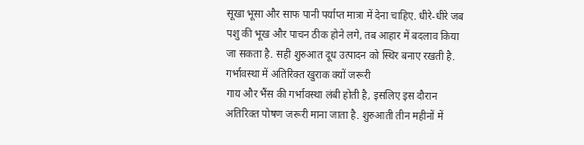सूखा भूसा और साफ पानी पर्याप्त मात्रा में देना चाहिए. धीरे-धीरे जब पशु की भूख और पाचन ठीक होने लगे, तब आहार में बदलाव किया जा सकता है. सही शुरुआत दूध उत्पादन को स्थिर बनाए रखती है.
गर्भावस्था में अतिरिक्त खुराक क्यों जरूरी
गाय और भैंस की गर्भावस्था लंबी होती है, इसलिए इस दौरान अतिरिक्त पोषण जरूरी माना जाता है. शुरुआती तीन महीनों में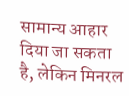सामान्य आहार दिया जा सकता है, लेकिन मिनरल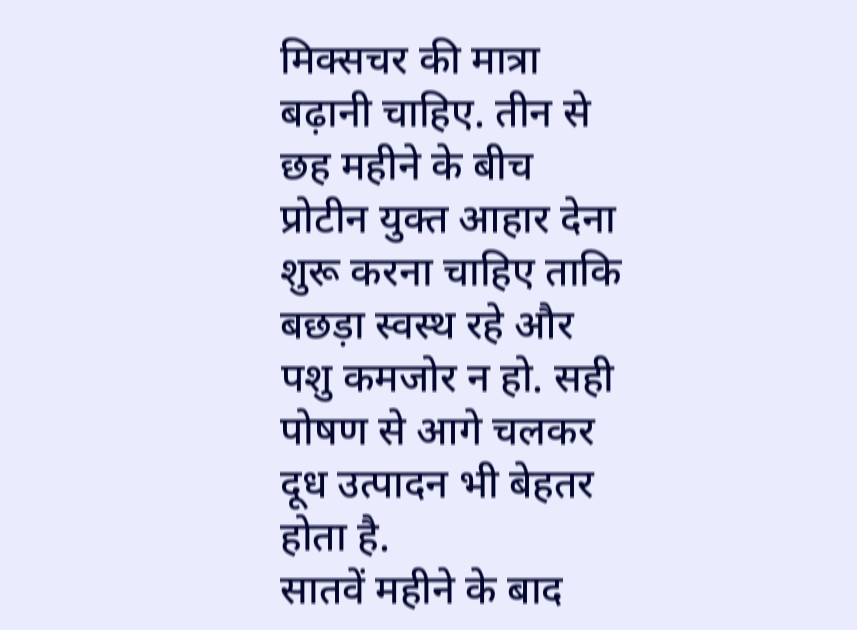मिक्सचर की मात्रा बढ़ानी चाहिए. तीन से छह महीने के बीच प्रोटीन युक्त आहार देना शुरू करना चाहिए ताकि बछड़ा स्वस्थ रहे और पशु कमजोर न हो. सही पोषण से आगे चलकर दूध उत्पादन भी बेहतर होता है.
सातवें महीने के बाद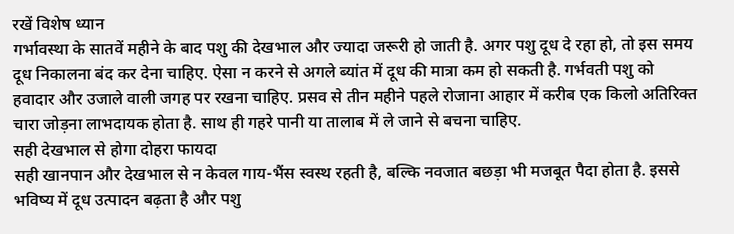रखें विशेष ध्यान
गर्भावस्था के सातवें महीने के बाद पशु की देखभाल और ज्यादा जरूरी हो जाती है. अगर पशु दूध दे रहा हो, तो इस समय दूध निकालना बंद कर देना चाहिए. ऐसा न करने से अगले ब्यांत में दूध की मात्रा कम हो सकती है. गर्भवती पशु को हवादार और उजाले वाली जगह पर रखना चाहिए. प्रसव से तीन महीने पहले रोजाना आहार में करीब एक किलो अतिरिक्त चारा जोड़ना लाभदायक होता है. साथ ही गहरे पानी या तालाब में ले जाने से बचना चाहिए.
सही देखभाल से होगा दोहरा फायदा
सही खानपान और देखभाल से न केवल गाय-भैंस स्वस्थ रहती है, बल्कि नवजात बछड़ा भी मजबूत पैदा होता है. इससे भविष्य में दूध उत्पादन बढ़ता है और पशु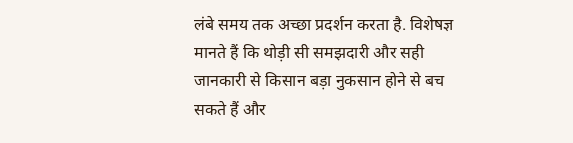लंबे समय तक अच्छा प्रदर्शन करता है. विशेषज्ञ मानते हैं कि थोड़ी सी समझदारी और सही जानकारी से किसान बड़ा नुकसान होने से बच सकते हैं और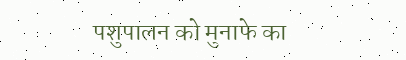पशुपालन को मुनाफे का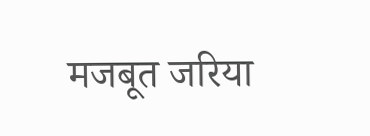मजबूत जरिया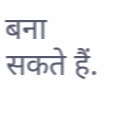बना सकते हैं.